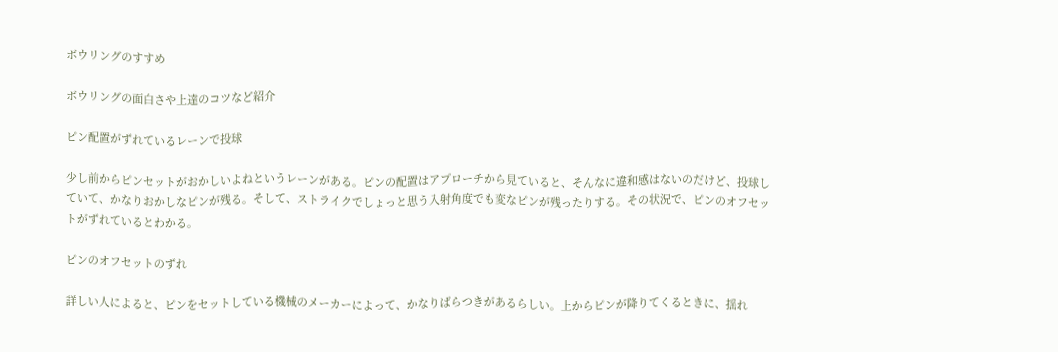ボウリングのすすめ

ボウリングの面白さや上達のコツなど紹介

ピン配置がずれているレーンで投球

少し前からピンセットがおかしいよねというレーンがある。ピンの配置はアプローチから見ていると、そんなに違和感はないのだけど、投球していて、かなりおかしなピンが残る。そして、ストライクでしょっと思う入射角度でも変なピンが残ったりする。その状況で、ピンのオフセットがずれているとわかる。

ピンのオフセットのずれ

詳しい人によると、ピンをセットしている機械のメーカーによって、かなりばらつきがあるらしい。上からピンが降りてくるときに、揺れ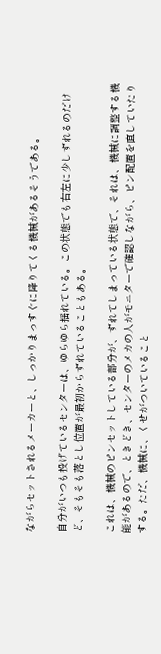ながらセットされるメーカーと、しっかりまっすぐに降りてくる機械があるそうである。

自分がいつも投げているセンターは、ゆらゆら揺れている。この状態でも右左に少しずれるのだけど、そもそも落とし位置が最初からずれていることもある。

これは、機械のピンセットしている部分が、ずれてしまっている状態で、それは、機械に調整する機能があるので、ときどき、センターのメカの人がモニターで確認しながら、ピン配置を直していたりする。ただ、機械に、くせがついていること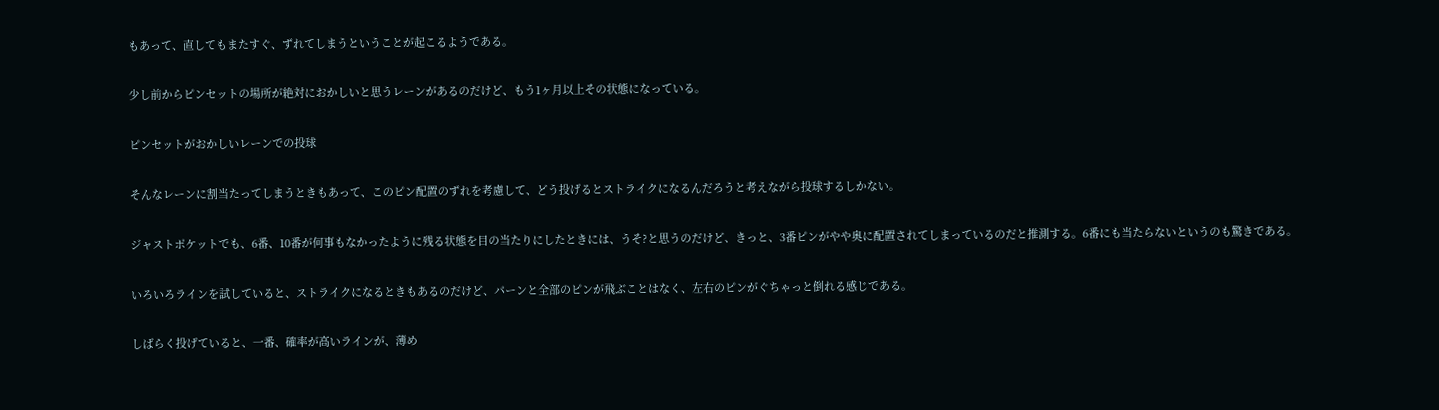もあって、直してもまたすぐ、ずれてしまうということが起こるようである。

少し前からピンセットの場所が絶対におかしいと思うレーンがあるのだけど、もう1ヶ月以上その状態になっている。

ピンセットがおかしいレーンでの投球

そんなレーンに割当たってしまうときもあって、このピン配置のずれを考慮して、どう投げるとストライクになるんだろうと考えながら投球するしかない。

ジャストポケットでも、6番、10番が何事もなかったように残る状態を目の当たりにしたときには、うそ?と思うのだけど、きっと、3番ピンがやや奥に配置されてしまっているのだと推測する。6番にも当たらないというのも驚きである。

いろいろラインを試していると、ストライクになるときもあるのだけど、パーンと全部のピンが飛ぶことはなく、左右のピンがぐちゃっと倒れる感じである。

しばらく投げていると、一番、確率が高いラインが、薄め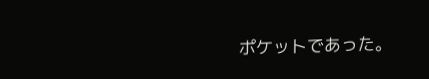ポケットであった。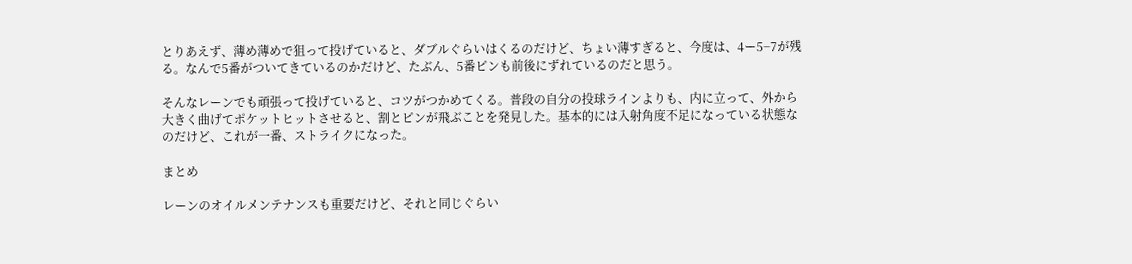とりあえず、薄め薄めで狙って投げていると、ダブルぐらいはくるのだけど、ちょい薄すぎると、今度は、4ー5−7が残る。なんで5番がついてきているのかだけど、たぶん、5番ピンも前後にずれているのだと思う。

そんなレーンでも頑張って投げていると、コツがつかめてくる。普段の自分の投球ラインよりも、内に立って、外から大きく曲げてポケットヒットさせると、割とピンが飛ぶことを発見した。基本的には入射角度不足になっている状態なのだけど、これが一番、ストライクになった。

まとめ

レーンのオイルメンテナンスも重要だけど、それと同じぐらい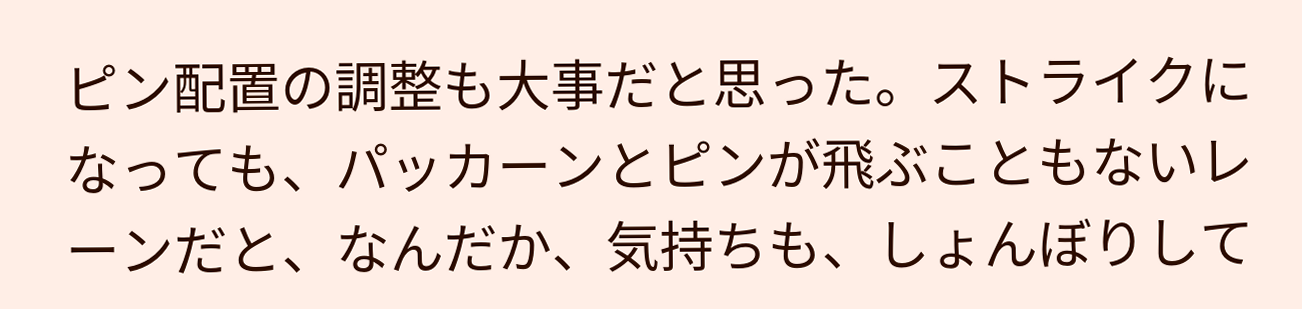ピン配置の調整も大事だと思った。ストライクになっても、パッカーンとピンが飛ぶこともないレーンだと、なんだか、気持ちも、しょんぼりして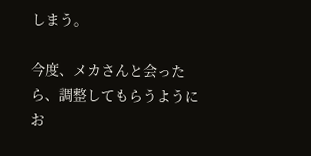しまう。

今度、メカさんと会ったら、調整してもらうようにお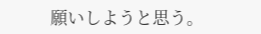願いしようと思う。